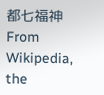都七福神 From Wikipedia, the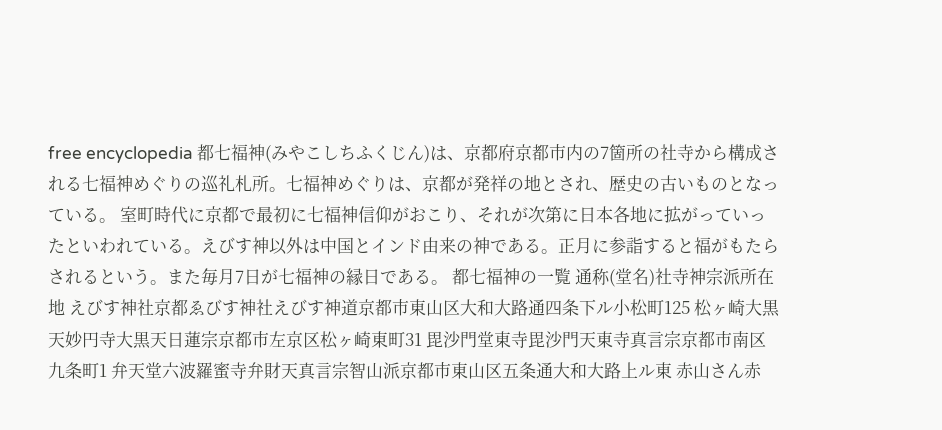free encyclopedia 都七福神(みやこしちふくじん)は、京都府京都市内の7箇所の社寺から構成される七福神めぐりの巡礼札所。七福神めぐりは、京都が発祥の地とされ、歴史の古いものとなっている。 室町時代に京都で最初に七福神信仰がおこり、それが次第に日本各地に拡がっていったといわれている。えびす神以外は中国とインド由来の神である。正月に参詣すると福がもたらされるという。また毎月7日が七福神の縁日である。 都七福神の一覧 通称(堂名)社寺神宗派所在地 えびす神社京都ゑびす神社えびす神道京都市東山区大和大路通四条下ル小松町125 松ヶ崎大黒天妙円寺大黒天日蓮宗京都市左京区松ヶ崎東町31 毘沙門堂東寺毘沙門天東寺真言宗京都市南区九条町1 弁天堂六波羅蜜寺弁財天真言宗智山派京都市東山区五条通大和大路上ル東 赤山さん赤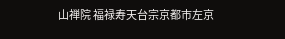山禅院 福禄寿天台宗京都市左京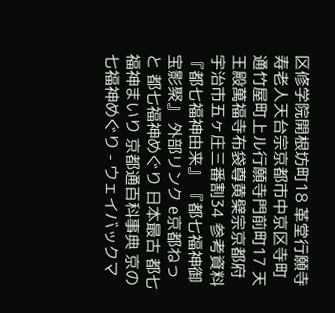区修学院開根坊町18 革堂行願寺寿老人天台宗京都市中京区寺町通竹屋町上ル行願寺門前町17 天王殿萬福寺布袋尊黄檗宗京都府宇治市五ヶ庄三番割34 参考資料 『都七福神由来』 『都七福神御宝影聚』 外部リンク e京都ねっと 都七福神めぐり 日本最古 都七福神まいり 京都通百科事典 京の七福神めぐり - ウェイバックマ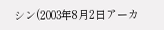シン(2003年8月2日アーカ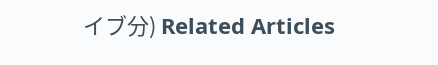イブ分) Related Articles